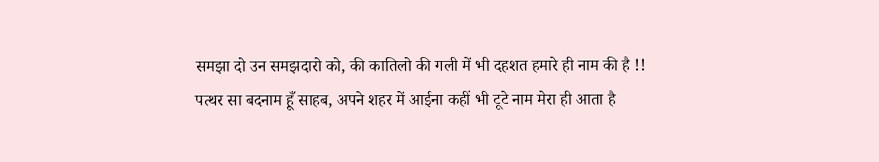समझा दो उन समझदारो को, की कातिलो की गली में भी दहशत हमारे ही नाम की है !!
पत्थर सा बदनाम हूँ साहब, अपने शहर में आईना कहीं भी टूटे नाम मेरा ही आता है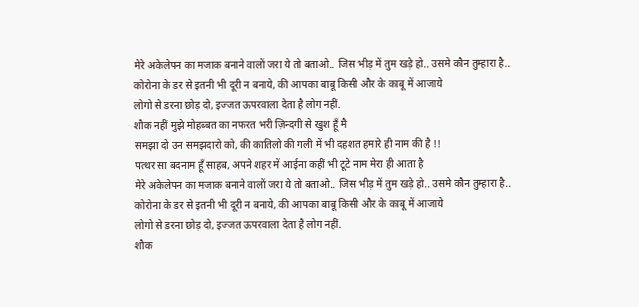मेरे अकेलेपन का मजाक बनाने वालों जरा ये तो बताओ.. जिस भीड़ में तुम खड़े हो.. उसमे कौन तुम्हारा है..
कोरोना के डर से इतनी भी दूरी न बनाये, की आपका बाबू किसी और के काबू में आजाये
लोगो से डरना छोड़ दो, इज्जत ऊपरवाला देता है लोग नहीं.
शौक नहीं मुझे मोहब्बत का नफरत भरी ज़िन्दगी से खुश हूँ मै
समझा दो उन समझदारो को, की कातिलो की गली में भी दहशत हमारे ही नाम की है !!
पत्थर सा बदनाम हूँ साहब, अपने शहर में आईना कहीं भी टूटे नाम मेरा ही आता है
मेरे अकेलेपन का मजाक बनाने वालों जरा ये तो बताओ.. जिस भीड़ में तुम खड़े हो.. उसमे कौन तुम्हारा है..
कोरोना के डर से इतनी भी दूरी न बनाये, की आपका बाबू किसी और के काबू में आजाये
लोगो से डरना छोड़ दो, इज्जत ऊपरवाला देता है लोग नहीं.
शौक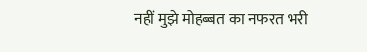नहीं मुझे मोहब्बत का नफरत भरी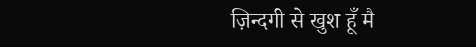ज़िन्दगी से खुश हूँ मै